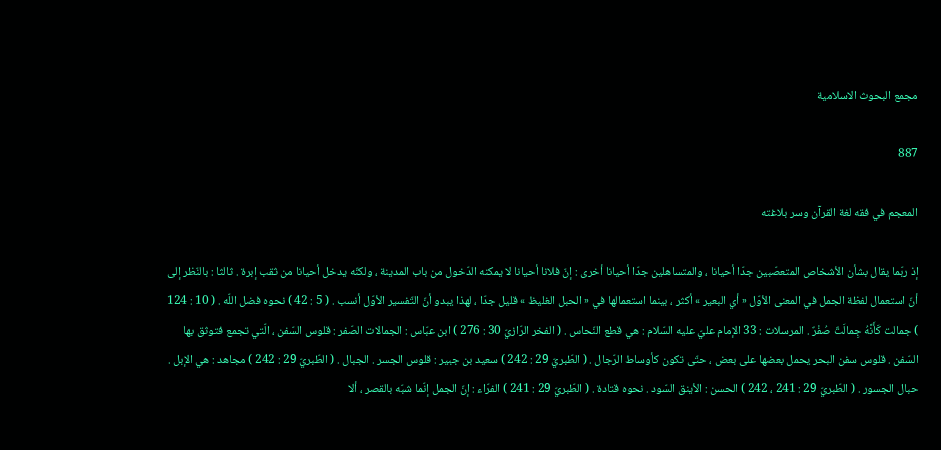مجمع البحوث الاسلامية

887

المعجم في فقه لغة القرآن وسر بلاغته

إذ ربّما يقال بشأن الأشخاص المتعصّبين جدّا أحيانا ، والمتساهلين جدّا أحيانا أخرى : إنّ فلانا أحيانا لا يمكنه الدّخول من باب المدينة ، ولكنّه يدخل أحيانا من ثقب إبرة . ثالثا : بالنّظر إلى أنّ استعمال لفظة الجمل في المعنى الأوّل « أي البعير » أكثر ، بينما استعمالها في « الحبل الغليظ » قليل جدّا ، لهذا يبدو أنّ التّفسير الأوّل أنسب . ( 5 : 42 ) نحوه فضل اللّه . ( 10 : 124 ) جمالت كَأَنَّهُ جِمالَتٌ صُفْرٌ . المرسلات : 33 الإمام عليّ عليه السّلام : هي قطع النّحاس . ( الفخر الرّازيّ 30 : 276 ) ابن عبّاس : الجمالات الصّفر : قلوس السّفن ، الّتي تجمع فتوثق بها السّفن . قلوس سفن البحر يحمل بعضها على بعض ، حتّى تكون كأوساط الرّجال . ( الطّبريّ 29 : 242 ) سعيد بن جبير : قلوس الجسر . الجبال . ( الطّبريّ 29 : 242 ) مجاهد : هي الإبل . حبال الجسور . ( الطّبريّ 29 : 241 ، 242 ) الحسن : الأينق السّود . نحوه قتادة . ( الطّبريّ 29 : 241 ) الفرّاء : إنّ الجمل إنّما شبّه بالقصر ، ألا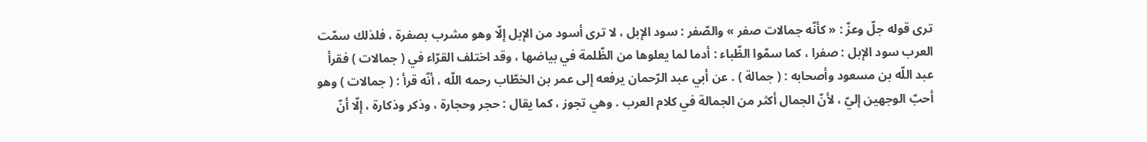ترى قوله جلّ وعزّ : « كأنّه جمالات صفر » والصّفر : سود الإبل ، لا ترى أسود من الإبل إلّا وهو مشرب بصفرة ، فلذلك سمّت العرب سود الإبل : صفرا ، كما سمّوا الظّباء : أدما لما يعلوها من الظّلمة في بياضها ، وقد اختلف القرّاء في ( جمالات ) فقرأ عبد اللّه بن مسعود وأصحابه : ( جمالة ) . عن أبي عبد الرّحمان يرفعه إلى عمر بن الخطّاب رحمه اللّه ، أنّه قرأ : ( جمالات ) وهو أحبّ الوجهين إليّ ، لأنّ الجمال أكثر من الجمالة في كلام العرب . وهي تجوز ، كما يقال : حجر وحجارة ، وذكر وذكارة ، إلّا أنّ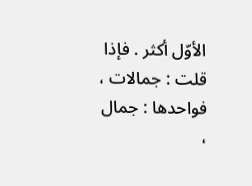الأوّل أكثر . فإذا قلت : جمالات ، فواحدها : جمال ،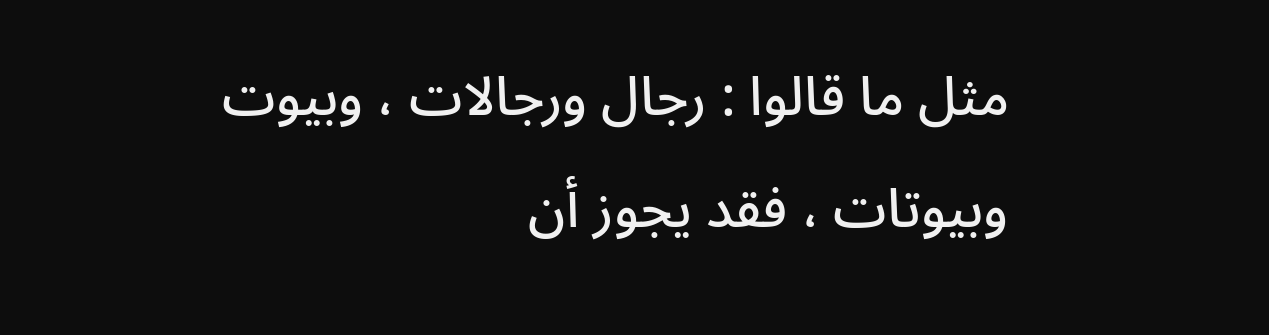مثل ما قالوا : رجال ورجالات ، وبيوت وبيوتات ، فقد يجوز أن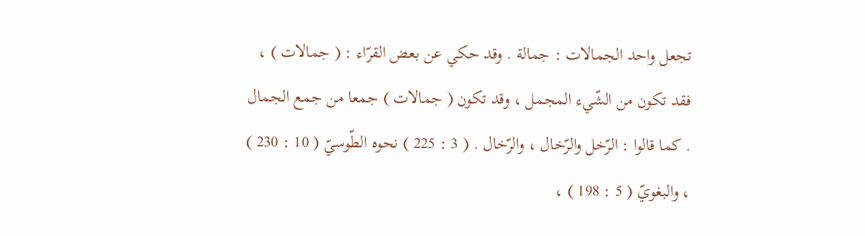تجعل واحد الجمالات : جمالة . وقد حكي عن بعض القرّاء : ( جمالات ) ، فقد تكون من الشّيء المجمل ، وقد تكون ( جمالات ) جمعا من جمع الجمال . كما قالوا : الرّخل والرّخال ، والرّخال . ( 3 : 225 ) نحوه الطّوسيّ ( 10 : 230 ) ، والبغويّ ( 5 : 198 ) ،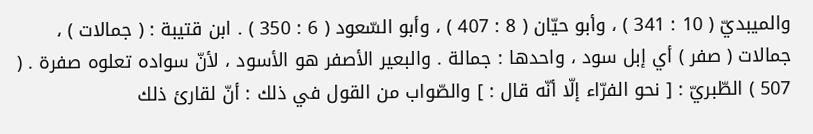والميبديّ ( 10 : 341 ) ، وأبو حيّان ( 8 : 407 ) ، وأبو السّعود ( 6 : 350 ) . ابن قتيبة : ( جمالات ) ، جمالات ( صفر ) أي إبل سود ، واحدها : جمالة . والبعير الأصفر هو الأسود ، لأنّ سواده تعلوه صفرة . ( 507 ) الطّبريّ : [ نحو الفرّاء إلّا أنّه قال : ] والصّواب من القول في ذلك : أنّ لقارئ ذلك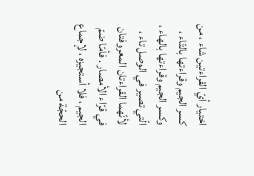اختيار أيّ القراءتين شاء ، من كسر الجيم وقراءتها بالتّاء ، وكسر الجيم وقراءتها بالهاء ، الّتي تصير في الوصل تاء ، لأنّهما القراءتان المعروفتان في قرّاء الأمصار . فأمّا ضمّ الجيم ، فلا أستجيزه ، لإجماع الحجّة من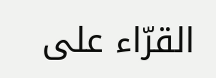القرّاء على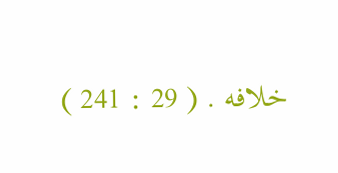خلافه . ( 29 : 241 )